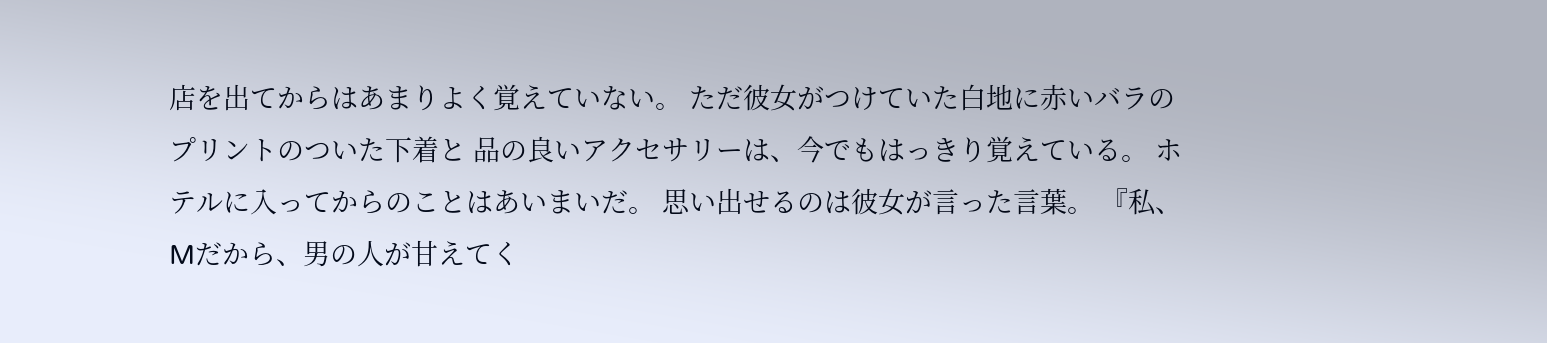店を出てからはあまりよく覚えていない。 ただ彼女がつけていた白地に赤いバラのプリントのついた下着と 品の良いアクセサリーは、今でもはっきり覚えている。 ホテルに入ってからのことはあいまいだ。 思い出せるのは彼女が言った言葉。 『私、Mだから、男の人が甘えてく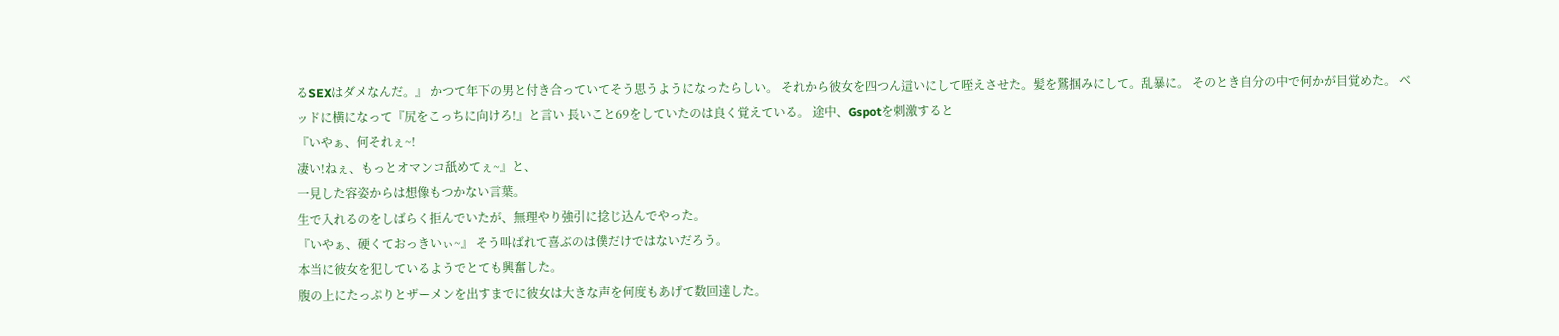るSEXはダメなんだ。』 かつて年下の男と付き合っていてそう思うようになったらしい。 それから彼女を四つん這いにして咥えさせた。髪を鷲掴みにして。乱暴に。 そのとき自分の中で何かが目覚めた。 ベッドに横になって『尻をこっちに向けろ!』と言い 長いこと69をしていたのは良く覚えている。 途中、Gspotを刺激すると
『いやぁ、何それぇ~!
凄い!ねぇ、もっとオマンコ舐めてぇ~』と、
一見した容姿からは想像もつかない言葉。
生で入れるのをしばらく拒んでいたが、無理やり強引に捻じ込んでやった。
『いやぁ、硬くておっきいぃ~』 そう叫ばれて喜ぶのは僕だけではないだろう。
本当に彼女を犯しているようでとても興奮した。
腹の上にたっぷりとザーメンを出すまでに彼女は大きな声を何度もあげて数回達した。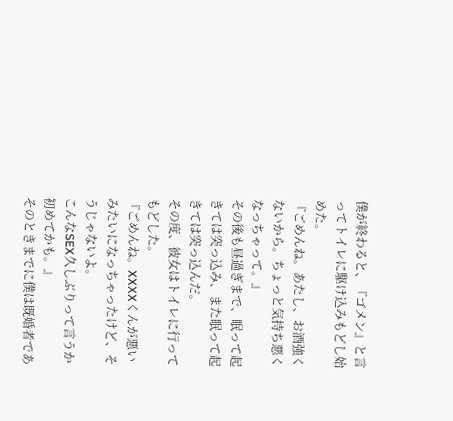僕が終わると、『ゴメン』と言ってトイレに駆け込みもどし始めた。
『ごめんね。あたし、お酒強くないから。ちょっと気持ち悪くなっちゃって。』
その後も昼過ぎまで、眠って起きては突っ込み、また眠って起きては突っ込んだ。
その度、彼女はトイレに行ってもどした。
『ごめんね。XXXXくんが悪いみたいになっちゃったけど、そうじゃないよ。
こんなSEX久しぶりって言うか初めてかも。』
そのときまでに僕は既婚者であ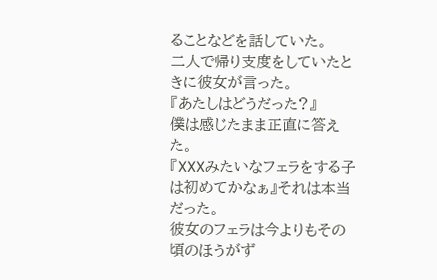ることなどを話していた。
二人で帰り支度をしていたときに彼女が言った。
『あたしはどうだった?』
僕は感じたまま正直に答えた。
『XXXみたいなフェラをする子は初めてかなぁ』それは本当だった。
彼女のフェラは今よりもその頃のほうがず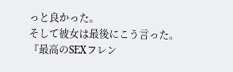っと良かった。
そして彼女は最後にこう言った。
『最高のSEXフレン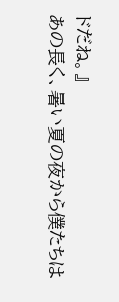ドだね。』
あの長く、暑い夏の夜から僕たちは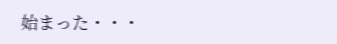始まった・・・